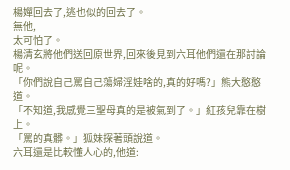楊嬋回去了,逃也似的回去了。
無他,
太可怕了。
楊清玄將他們送回原世界,回來後見到六耳他們還在那討論呢。
「你們說自己罵自己蕩婦淫娃啥的,真的好嗎?」熊大憨憨道。
「不知道,我感覺三聖母真的是被氣到了。」紅孩兒靠在樹上。
「罵的真髒。」狐妹探著頭說道。
六耳還是比較懂人心的,他道: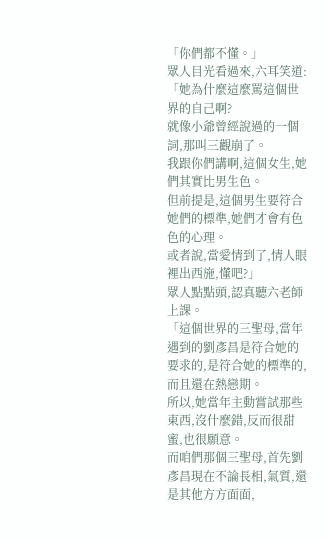「你們都不懂。」
眾人目光看過來,六耳笑道:「她為什麼這麼罵這個世界的自己啊?
就像小爺曾經說過的一個詞,那叫三觀崩了。
我跟你們講啊,這個女生,她們其實比男生色。
但前提是,這個男生要符合她們的標準,她們才會有色色的心理。
或者說,當愛情到了,情人眼裡出西施,懂吧?」
眾人點點頭,認真聽六老師上課。
「這個世界的三聖母,當年遇到的劉彥昌是符合她的要求的,是符合她的標準的,而且還在熱戀期。
所以,她當年主動嘗試那些東西,沒什麼錯,反而很甜蜜,也很願意。
而咱們那個三聖母,首先劉彥昌現在不論長相,氣質,還是其他方方面面,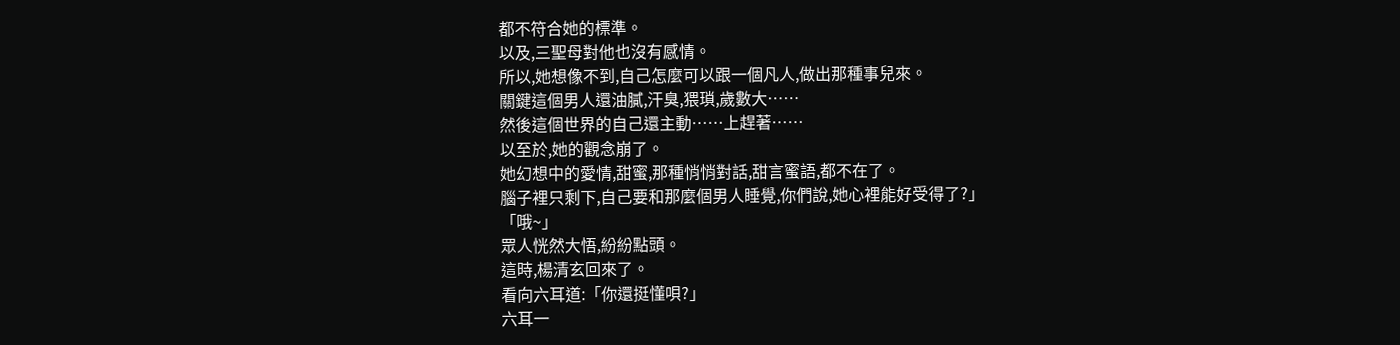都不符合她的標準。
以及,三聖母對他也沒有感情。
所以,她想像不到,自己怎麼可以跟一個凡人,做出那種事兒來。
關鍵這個男人還油膩,汗臭,猥瑣,歲數大……
然後這個世界的自己還主動……上趕著……
以至於,她的觀念崩了。
她幻想中的愛情,甜蜜,那種悄悄對話,甜言蜜語,都不在了。
腦子裡只剩下,自己要和那麼個男人睡覺,你們說,她心裡能好受得了?」
「哦~」
眾人恍然大悟,紛紛點頭。
這時,楊清玄回來了。
看向六耳道:「你還挺懂唄?」
六耳一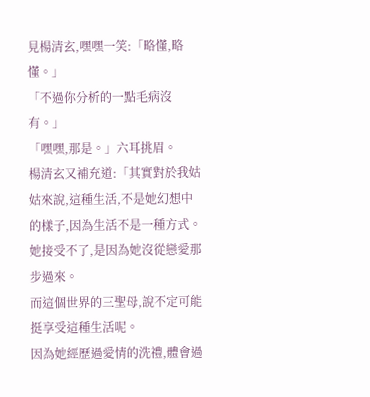見楊清玄,嘿嘿一笑:「略懂,略懂。」
「不過你分析的一點毛病沒有。」
「嘿嘿,那是。」六耳挑眉。
楊清玄又補充道:「其實對於我姑姑來說,這種生活,不是她幻想中的樣子,因為生活不是一種方式。
她接受不了,是因為她沒從戀愛那步過來。
而這個世界的三聖母,說不定可能挺享受這種生活呢。
因為她經歷過愛情的洗禮,體會過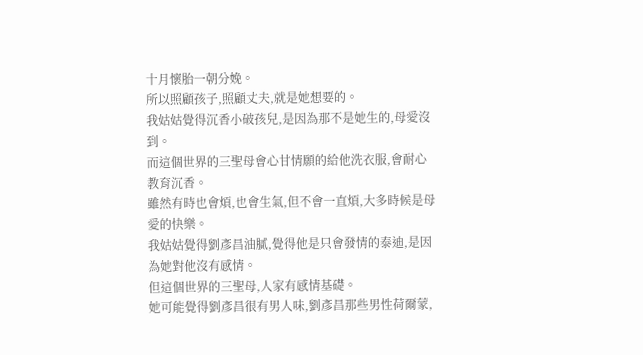十月懷胎一朝分娩。
所以照顧孩子,照顧丈夫,就是她想要的。
我姑姑覺得沉香小破孩兒,是因為那不是她生的,母愛沒到。
而這個世界的三聖母會心甘情願的給他洗衣服,會耐心教育沉香。
雖然有時也會煩,也會生氣,但不會一直煩,大多時候是母愛的快樂。
我姑姑覺得劉彥昌油膩,覺得他是只會發情的泰迪,是因為她對他沒有感情。
但這個世界的三聖母,人家有感情基礎。
她可能覺得劉彥昌很有男人味,劉彥昌那些男性荷爾蒙,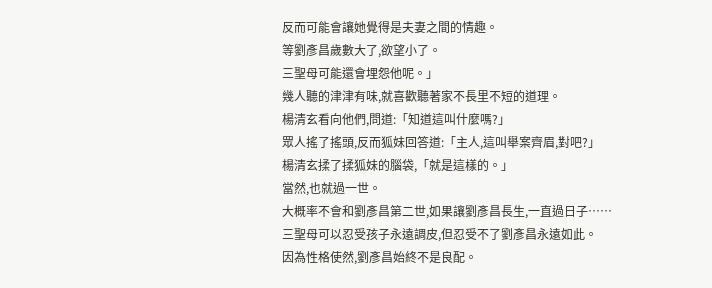反而可能會讓她覺得是夫妻之間的情趣。
等劉彥昌歲數大了,欲望小了。
三聖母可能還會埋怨他呢。」
幾人聽的津津有味,就喜歡聽著家不長里不短的道理。
楊清玄看向他們,問道:「知道這叫什麼嗎?」
眾人搖了搖頭,反而狐妹回答道:「主人,這叫舉案齊眉,對吧?」
楊清玄揉了揉狐妹的腦袋,「就是這樣的。」
當然,也就過一世。
大概率不會和劉彥昌第二世,如果讓劉彥昌長生,一直過日子……
三聖母可以忍受孩子永遠調皮,但忍受不了劉彥昌永遠如此。
因為性格使然,劉彥昌始終不是良配。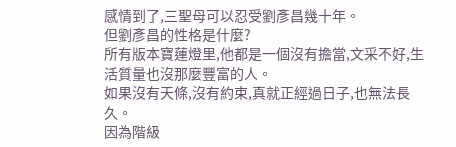感情到了,三聖母可以忍受劉彥昌幾十年。
但劉彥昌的性格是什麼?
所有版本寶蓮燈里,他都是一個沒有擔當,文采不好,生活質量也沒那麼豐富的人。
如果沒有天條,沒有約束,真就正經過日子,也無法長久。
因為階級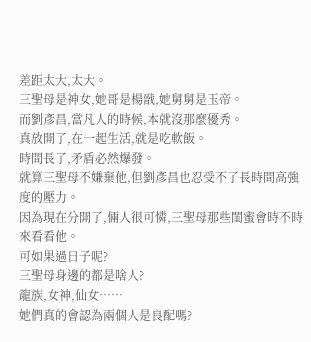差距太大,太大。
三聖母是神女,她哥是楊戩,她舅舅是玉帝。
而劉彥昌,當凡人的時候,本就沒那麼優秀。
真放開了,在一起生活,就是吃軟飯。
時間長了,矛盾必然爆發。
就算三聖母不嫌棄他,但劉彥昌也忍受不了長時間高強度的壓力。
因為現在分開了,倆人很可憐,三聖母那些閨蜜會時不時來看看他。
可如果過日子呢?
三聖母身邊的都是啥人?
龍族,女神,仙女……
她們真的會認為兩個人是良配嗎?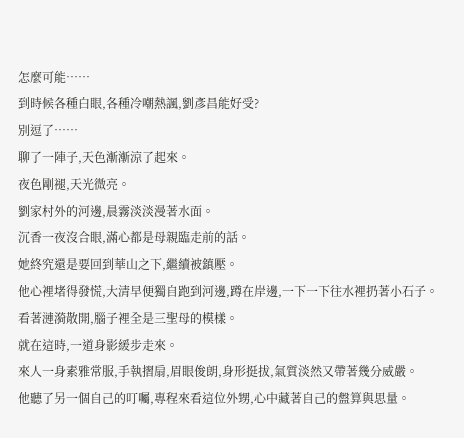怎麼可能……
到時候各種白眼,各種冷嘲熱諷,劉彥昌能好受?
別逗了……
聊了一陣子,天色漸漸涼了起來。
夜色剛褪,天光微亮。
劉家村外的河邊,晨霧淡淡漫著水面。
沉香一夜沒合眼,滿心都是母親臨走前的話。
她終究還是要回到華山之下,繼續被鎮壓。
他心裡堵得發慌,大清早便獨自跑到河邊,蹲在岸邊,一下一下往水裡扔著小石子。
看著漣漪散開,腦子裡全是三聖母的模樣。
就在這時,一道身影緩步走來。
來人一身素雅常服,手執摺扇,眉眼俊朗,身形挺拔,氣質淡然又帶著幾分威嚴。
他聽了另一個自己的叮囑,專程來看這位外甥,心中藏著自己的盤算與思量。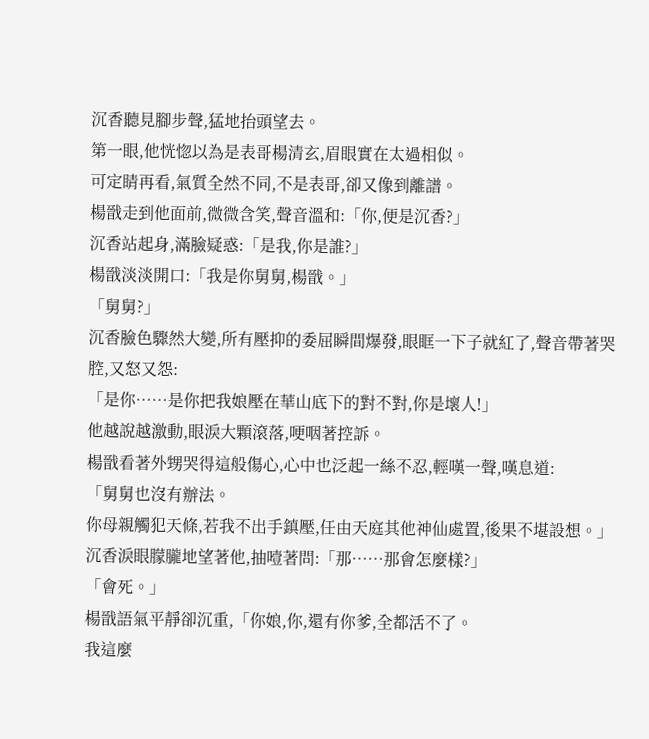沉香聽見腳步聲,猛地抬頭望去。
第一眼,他恍惚以為是表哥楊清玄,眉眼實在太過相似。
可定睛再看,氣質全然不同,不是表哥,卻又像到離譜。
楊戩走到他面前,微微含笑,聲音溫和:「你,便是沉香?」
沉香站起身,滿臉疑惑:「是我,你是誰?」
楊戩淡淡開口:「我是你舅舅,楊戩。」
「舅舅?」
沉香臉色驟然大變,所有壓抑的委屈瞬間爆發,眼眶一下子就紅了,聲音帶著哭腔,又怒又怨:
「是你……是你把我娘壓在華山底下的對不對,你是壞人!」
他越說越激動,眼淚大顆滾落,哽咽著控訴。
楊戩看著外甥哭得這般傷心,心中也泛起一絲不忍,輕嘆一聲,嘆息道:
「舅舅也沒有辦法。
你母親觸犯天條,若我不出手鎮壓,任由天庭其他神仙處置,後果不堪設想。」
沉香淚眼朦朧地望著他,抽噎著問:「那……那會怎麼樣?」
「會死。」
楊戩語氣平靜卻沉重,「你娘,你,還有你爹,全都活不了。
我這麼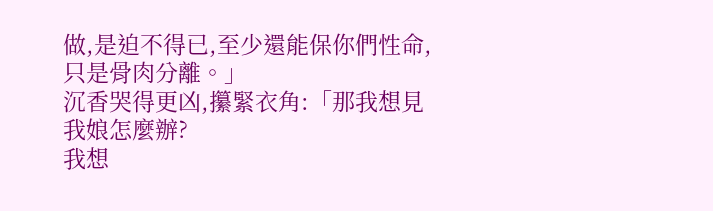做,是迫不得已,至少還能保你們性命,只是骨肉分離。」
沉香哭得更凶,攥緊衣角:「那我想見我娘怎麼辦?
我想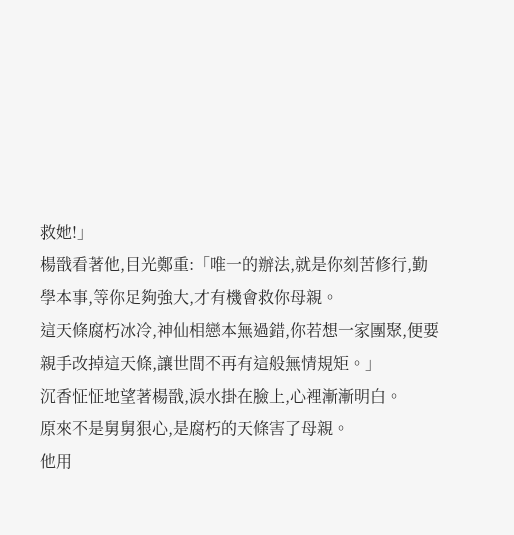救她!」
楊戩看著他,目光鄭重:「唯一的辦法,就是你刻苦修行,勤學本事,等你足夠強大,才有機會救你母親。
這天條腐朽冰冷,神仙相戀本無過錯,你若想一家團聚,便要親手改掉這天條,讓世間不再有這般無情規矩。」
沉香怔怔地望著楊戩,淚水掛在臉上,心裡漸漸明白。
原來不是舅舅狠心,是腐朽的天條害了母親。
他用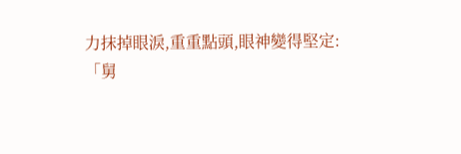力抹掉眼淚,重重點頭,眼神變得堅定:
「舅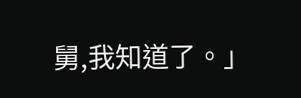舅,我知道了。」